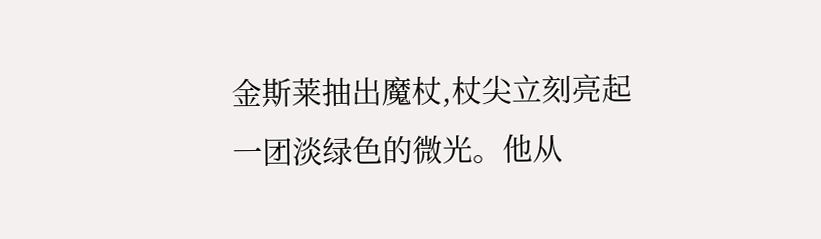金斯莱抽出魔杖,杖尖立刻亮起一团淡绿色的微光。他从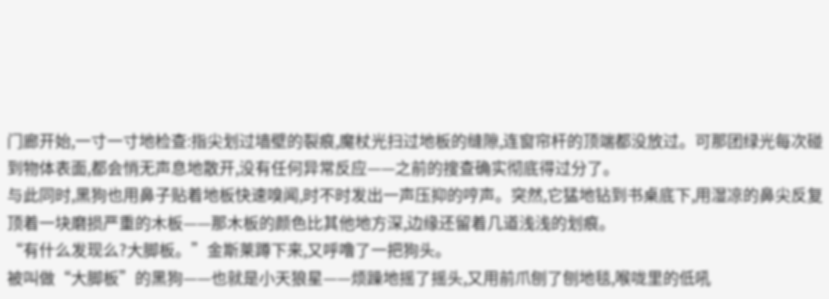门廊开始,一寸一寸地检查:指尖划过墙壁的裂痕,魔杖光扫过地板的缝隙,连窗帘杆的顶端都没放过。可那团绿光每次碰到物体表面,都会悄无声息地散开,没有任何异常反应——之前的搜查确实彻底得过分了。
与此同时,黑狗也用鼻子贴着地板快速嗅闻,时不时发出一声压抑的哼声。突然,它猛地钻到书桌底下,用湿凉的鼻尖反复顶着一块磨损严重的木板——那木板的颜色比其他地方深,边缘还留着几道浅浅的划痕。
“有什么发现么?大脚板。”金斯莱蹲下来,又呼噜了一把狗头。
被叫做“大脚板”的黑狗——也就是小天狼星——烦躁地摇了摇头,又用前爪刨了刨地毯,喉咙里的低吼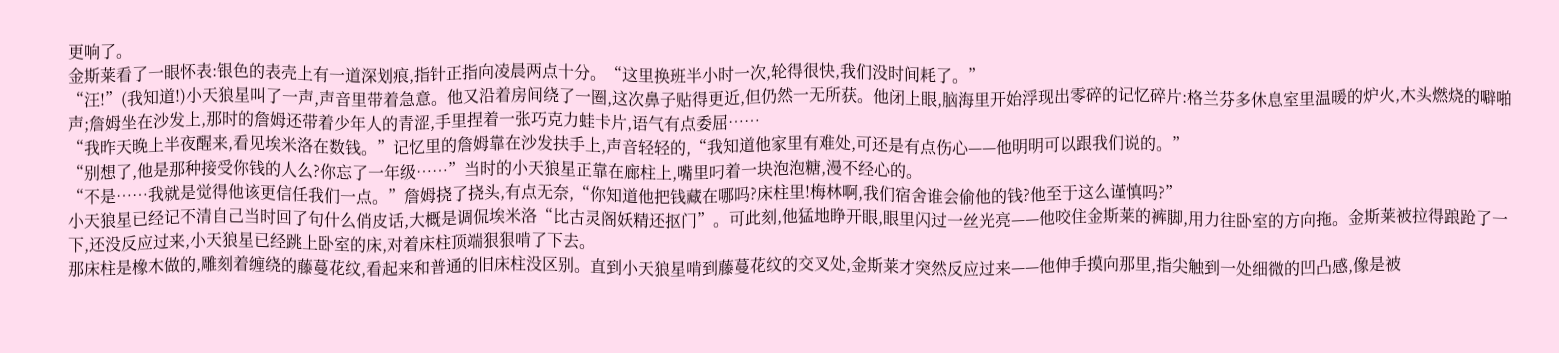更响了。
金斯莱看了一眼怀表:银色的表壳上有一道深划痕,指针正指向凌晨两点十分。“这里换班半小时一次,轮得很快,我们没时间耗了。”
“汪!”(我知道!)小天狼星叫了一声,声音里带着急意。他又沿着房间绕了一圈,这次鼻子贴得更近,但仍然一无所获。他闭上眼,脑海里开始浮现出零碎的记忆碎片:格兰芬多休息室里温暖的炉火,木头燃烧的噼啪声;詹姆坐在沙发上,那时的詹姆还带着少年人的青涩,手里捏着一张巧克力蛙卡片,语气有点委屈……
“我昨天晚上半夜醒来,看见埃米洛在数钱。”记忆里的詹姆靠在沙发扶手上,声音轻轻的,“我知道他家里有难处,可还是有点伤心——他明明可以跟我们说的。”
“别想了,他是那种接受你钱的人么?你忘了一年级……”当时的小天狼星正靠在廊柱上,嘴里叼着一块泡泡糖,漫不经心的。
“不是……我就是觉得他该更信任我们一点。”詹姆挠了挠头,有点无奈,“你知道他把钱藏在哪吗?床柱里!梅林啊,我们宿舍谁会偷他的钱?他至于这么谨慎吗?”
小天狼星已经记不清自己当时回了句什么俏皮话,大概是调侃埃米洛“比古灵阁妖精还抠门”。可此刻,他猛地睁开眼,眼里闪过一丝光亮——他咬住金斯莱的裤脚,用力往卧室的方向拖。金斯莱被拉得踉跄了一下,还没反应过来,小天狼星已经跳上卧室的床,对着床柱顶端狠狠啃了下去。
那床柱是橡木做的,雕刻着缠绕的藤蔓花纹,看起来和普通的旧床柱没区别。直到小天狼星啃到藤蔓花纹的交叉处,金斯莱才突然反应过来——他伸手摸向那里,指尖触到一处细微的凹凸感,像是被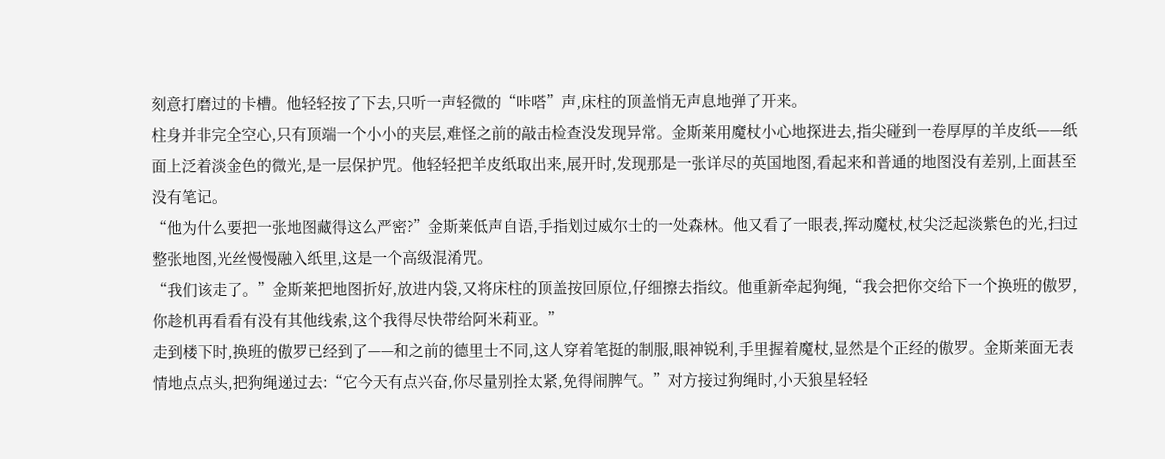刻意打磨过的卡槽。他轻轻按了下去,只听一声轻微的“咔嗒”声,床柱的顶盖悄无声息地弹了开来。
柱身并非完全空心,只有顶端一个小小的夹层,难怪之前的敲击检查没发现异常。金斯莱用魔杖小心地探进去,指尖碰到一卷厚厚的羊皮纸——纸面上泛着淡金色的微光,是一层保护咒。他轻轻把羊皮纸取出来,展开时,发现那是一张详尽的英国地图,看起来和普通的地图没有差别,上面甚至没有笔记。
“他为什么要把一张地图藏得这么严密?”金斯莱低声自语,手指划过威尔士的一处森林。他又看了一眼表,挥动魔杖,杖尖泛起淡紫色的光,扫过整张地图,光丝慢慢融入纸里,这是一个高级混淆咒。
“我们该走了。”金斯莱把地图折好,放进内袋,又将床柱的顶盖按回原位,仔细擦去指纹。他重新牵起狗绳,“我会把你交给下一个换班的傲罗,你趁机再看看有没有其他线索,这个我得尽快带给阿米莉亚。”
走到楼下时,换班的傲罗已经到了——和之前的德里士不同,这人穿着笔挺的制服,眼神锐利,手里握着魔杖,显然是个正经的傲罗。金斯莱面无表情地点点头,把狗绳递过去:“它今天有点兴奋,你尽量别拴太紧,免得闹脾气。”对方接过狗绳时,小天狼星轻轻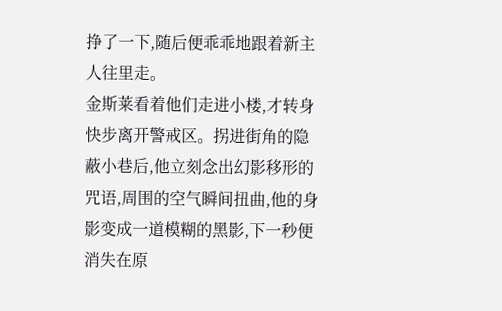挣了一下,随后便乖乖地跟着新主人往里走。
金斯莱看着他们走进小楼,才转身快步离开警戒区。拐进街角的隐蔽小巷后,他立刻念出幻影移形的咒语,周围的空气瞬间扭曲,他的身影变成一道模糊的黑影,下一秒便消失在原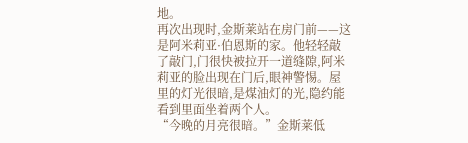地。
再次出现时,金斯莱站在房门前——这是阿米莉亚·伯恩斯的家。他轻轻敲了敲门,门很快被拉开一道缝隙,阿米莉亚的脸出现在门后,眼神警惕。屋里的灯光很暗,是煤油灯的光,隐约能看到里面坐着两个人。
“今晚的月亮很暗。”金斯莱低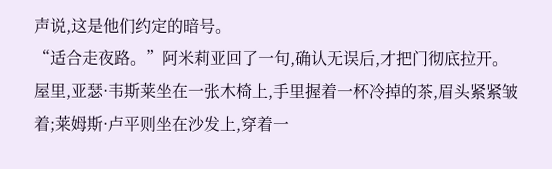声说,这是他们约定的暗号。
“适合走夜路。”阿米莉亚回了一句,确认无误后,才把门彻底拉开。
屋里,亚瑟·韦斯莱坐在一张木椅上,手里握着一杯冷掉的茶,眉头紧紧皱着;莱姆斯·卢平则坐在沙发上,穿着一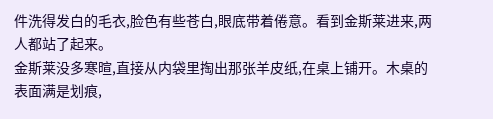件洗得发白的毛衣,脸色有些苍白,眼底带着倦意。看到金斯莱进来,两人都站了起来。
金斯莱没多寒暄,直接从内袋里掏出那张羊皮纸,在桌上铺开。木桌的表面满是划痕,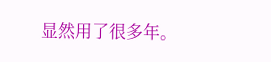显然用了很多年。